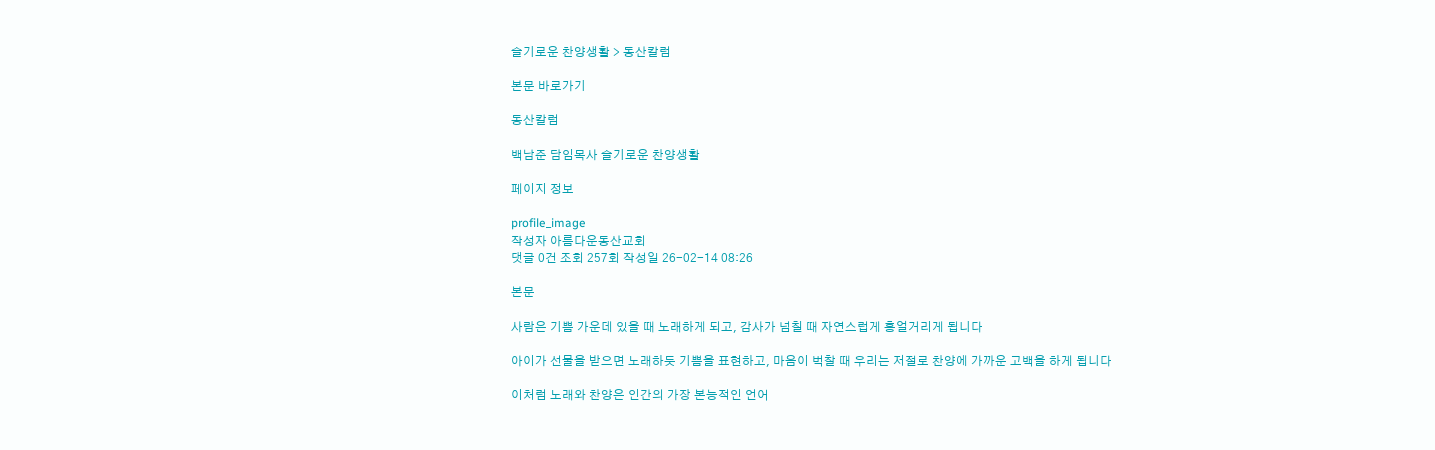슬기로운 찬양생활 > 동산칼럼

본문 바로가기

동산칼럼

백남준 담임목사 슬기로운 찬양생활

페이지 정보

profile_image
작성자 아름다운동산교회
댓글 0건 조회 257회 작성일 26-02-14 08:26

본문

사람은 기쁨 가운데 있을 때 노래하게 되고, 감사가 넘칠 때 자연스럽게 흥얼거리게 됩니다

아이가 선물을 받으면 노래하듯 기쁨을 표현하고, 마음이 벅찰 때 우리는 저절로 찬양에 가까운 고백을 하게 됩니다

이처럼 노래와 찬양은 인간의 가장 본능적인 언어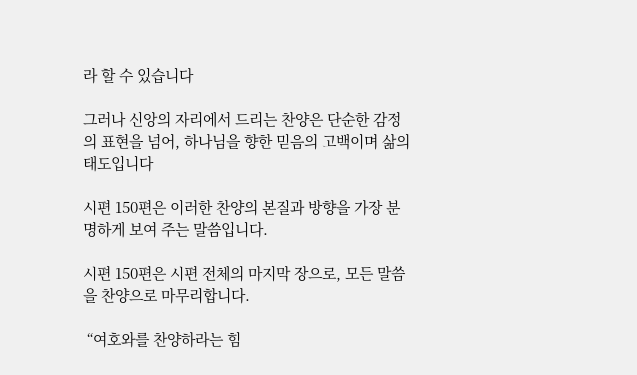라 할 수 있습니다

그러나 신앙의 자리에서 드리는 찬양은 단순한 감정의 표현을 넘어, 하나님을 향한 믿음의 고백이며 삶의 태도입니다

시편 150편은 이러한 찬양의 본질과 방향을 가장 분명하게 보여 주는 말씀입니다.

시편 150편은 시편 전체의 마지막 장으로, 모든 말씀을 찬양으로 마무리합니다.

 “여호와를 찬양하라는 힘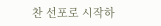찬 선포로 시작하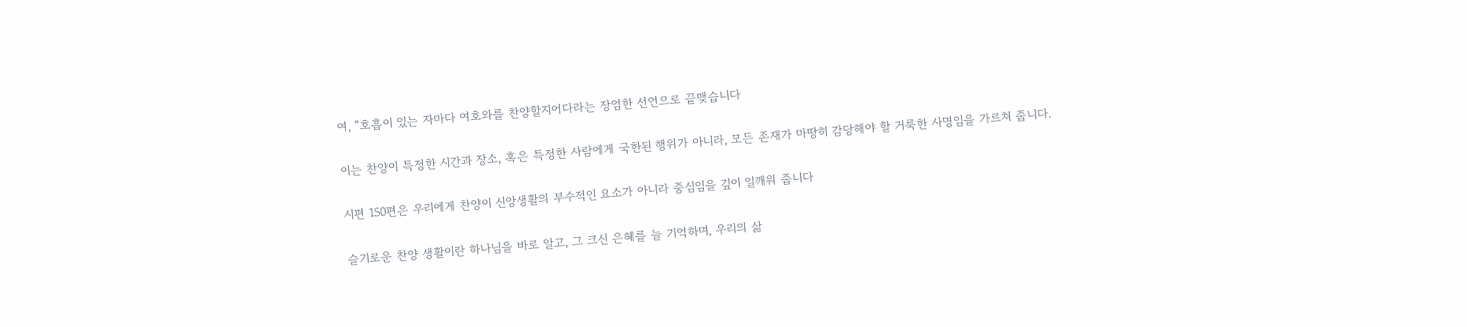여, “호흡이 있는 자마다 여호와를 찬양할지어다라는 장엄한 선언으로 끝맺습니다

이는 찬양이 특정한 시간과 장소, 혹은 특정한 사람에게 국한된 행위가 아니라, 모든 존재가 마땅히 감당해야 할 거룩한 사명임을 가르쳐 줍니다.

시편 150편은 우리에게 찬양이 신앙생활의 부수적인 요소가 아니라 중심임을 깊이 일깨워 줍니다

슬기로운 찬양 생활이란 하나님을 바로 알고, 그 크신 은혜를 늘 기억하며, 우리의 삶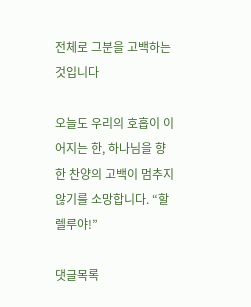전체로 그분을 고백하는 것입니다

오늘도 우리의 호흡이 이어지는 한, 하나님을 향한 찬양의 고백이 멈추지 않기를 소망합니다. “할렐루야!”

댓글목록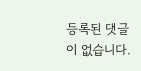등록된 댓글이 없습니다.